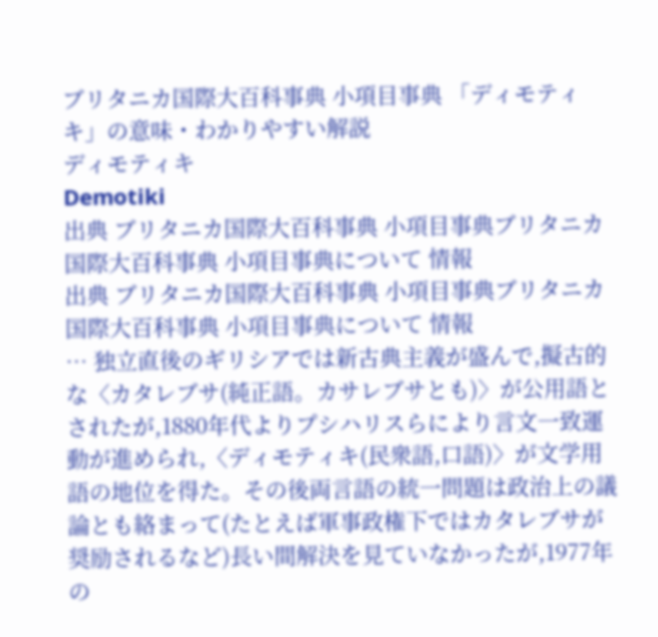ブリタニカ国際大百科事典 小項目事典 「ディモティキ」の意味・わかりやすい解説
ディモティキ
Demotiki
出典 ブリタニカ国際大百科事典 小項目事典ブリタニカ国際大百科事典 小項目事典について 情報
出典 ブリタニカ国際大百科事典 小項目事典ブリタニカ国際大百科事典 小項目事典について 情報
… 独立直後のギリシアでは新古典主義が盛んで,擬古的な〈カタレブサ(純正語。カサレブサとも)〉が公用語とされたが,1880年代よりプシハリスらにより言文一致運動が進められ,〈ディモティキ(民衆語,口語)〉が文学用語の地位を得た。その後両言語の統一問題は政治上の議論とも絡まって(たとえば軍事政権下ではカタレブサが奨励されるなど)長い間解決を見ていなかったが,1977年の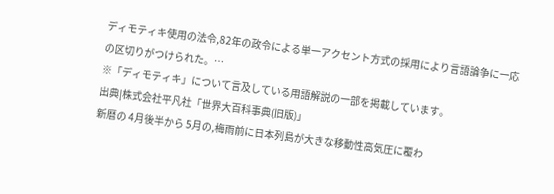ディモティキ使用の法令,82年の政令による単一アクセント方式の採用により言語論争に一応の区切りがつけられた。…
※「ディモティキ」について言及している用語解説の一部を掲載しています。
出典|株式会社平凡社「世界大百科事典(旧版)」
新暦の 4月後半から 5月の,梅雨前に日本列島が大きな移動性高気圧に覆わ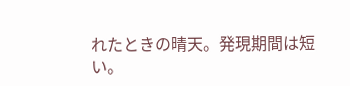れたときの晴天。発現期間は短い。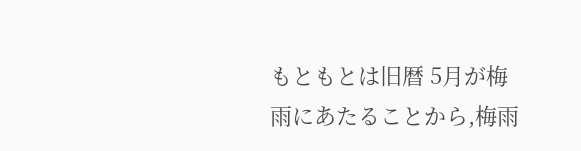もともとは旧暦 5月が梅雨にあたることから,梅雨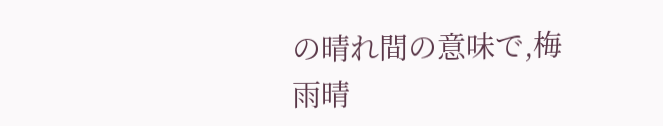の晴れ間の意味で,梅雨晴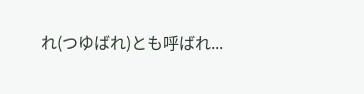れ(つゆばれ)とも呼ばれ...